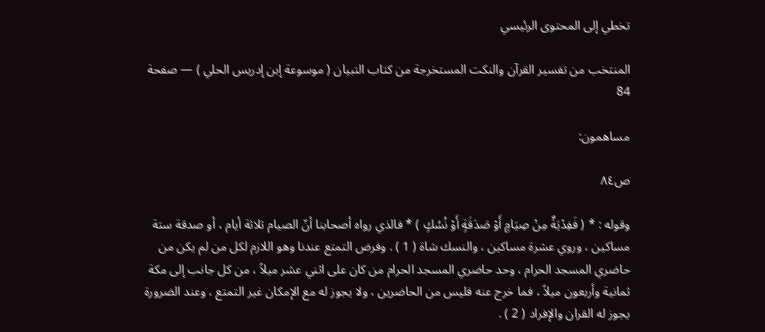تخطي إلى المحتوى الرئيسي

المنتخب من تفسير القرآن والنكت المستخرجة من كتاب التبيان ( موسوعة إبن إدريس الحلي ) — صفحة 84

مساهمون:

ص٨٤

وقوله : * ( فَفِدْيَةٌ مِنْ صِيَامٍ أَوْ صَدَقَةٍ أَوْ نُسُكٍ ) * فالذي رواه أصحابنا أنّ الصيام ثلاثة أيام ، أو صدقة ستة مساكين ، وروي عشرة مساكين ، والنسك شاة ( 1 ) . وفرض التمتع عندنا وهو اللازم لكل من لم يكن من حاضري المسجد الحرام ، وحد حاضري المسجد الحرام من كان على اثني عشر ميلاً ، من كل جانب إلى مكة ثمانية وأربعون ميلاً ، فما خرج عنه فليس من الحاضرين ، ولا يجوز له مع الإمكان غير التمتع ، وعند الضرورة يجوز له القران والإفراد ( 2 ) .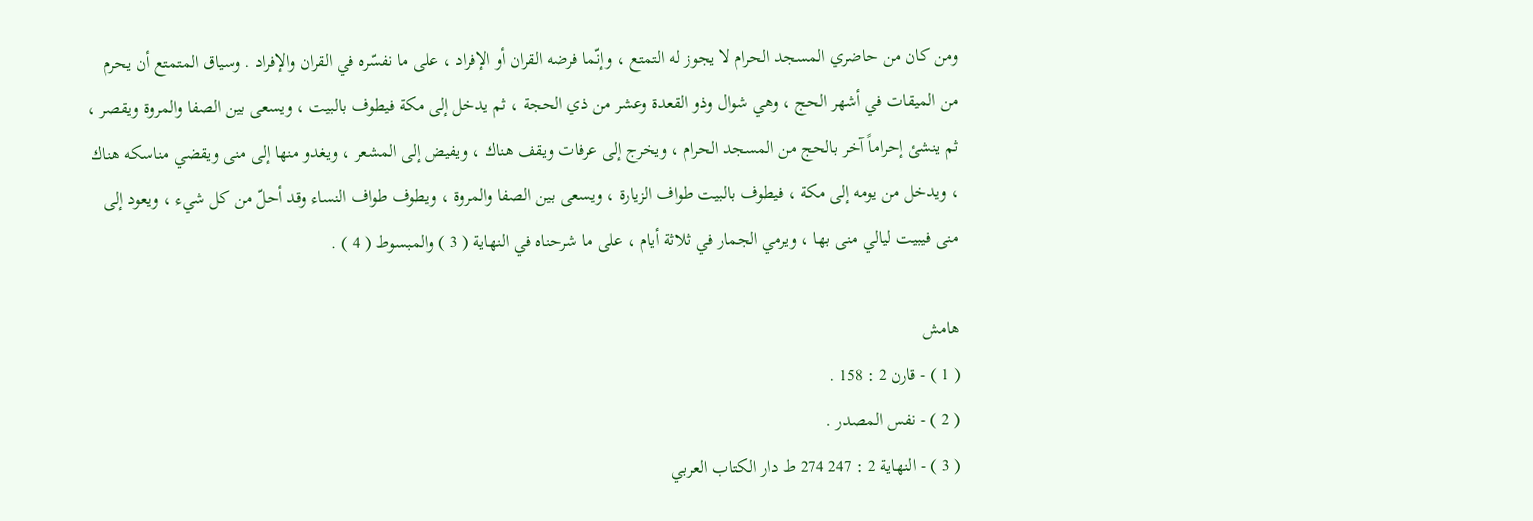ومن كان من حاضري المسجد الحرام لا يجوز له التمتع ، وإنّما فرضه القران أو الإفراد ، على ما نفسّره في القران والإفراد . وسياق المتمتع أن يحرم من الميقات في أشهر الحج ، وهي شوال وذو القعدة وعشر من ذي الحجة ، ثم يدخل إلى مكة فيطوف بالبيت ، ويسعى بين الصفا والمروة ويقصر ، ثم ينشئ إحراماً آخر بالحج من المسجد الحرام ، ويخرج إلى عرفات ويقف هناك ، ويفيض إلى المشعر ، ويغدو منها إلى منى ويقضي مناسكه هناك ، ويدخل من يومه إلى مكة ، فيطوف بالبيت طواف الزيارة ، ويسعى بين الصفا والمروة ، ويطوف طواف النساء وقد أحلّ من كل شيء ، ويعود إلى منى فيبيت ليالي منى بها ، ويرمي الجمار في ثلاثة أيام ، على ما شرحناه في النهاية ( 3 ) والمبسوط ( 4 ) .

هامش
( 1 ) - قارن 2 : 158 .
( 2 ) - نفس المصدر .
( 3 ) - النهاية 2 : 247 274 ط دار الكتاب العربي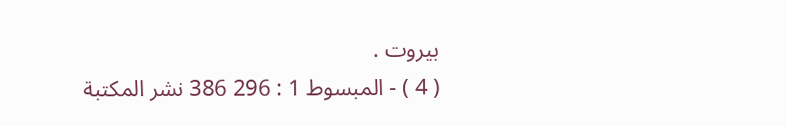بيروت .
( 4 ) - المبسوط 1 : 296 386 نشر المكتبة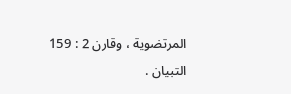المرتضوية ، وقارن 2 : 159 التبيان .